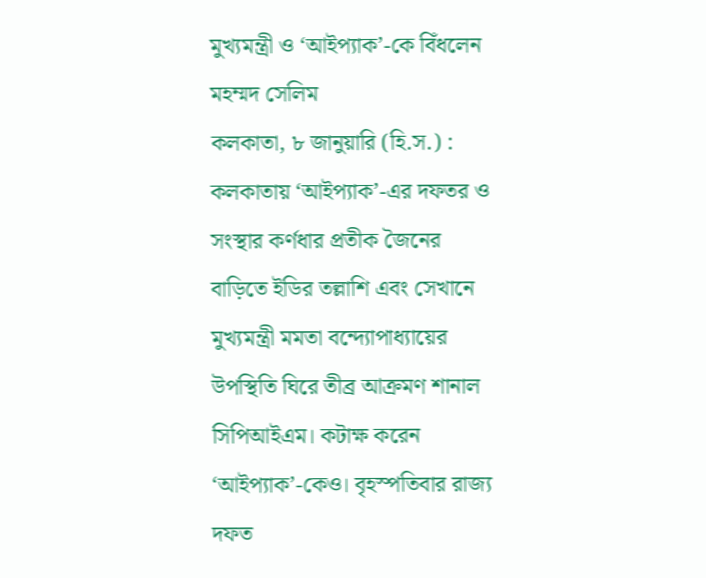মুখ্যমন্ত্রী ও ‘আইপ্যাক’-কে বিঁধলেন মহম্মদ সেলিম
কলকাতা, ৮ জানুয়ারি (হি.স.) : কলকাতায় ‘আইপ্যাক’-এর দফতর ও সংস্থার কর্ণধার প্রতীক জৈনের বাড়িতে ইডির তল্লাশি এবং সেখানে মুখ্যমন্ত্রী মমতা বন্দ্যোপাধ্যায়ের উপস্থিতি ঘিরে তীব্র আক্রমণ শানাল সিপিআইএম। কটাক্ষ করেন ‘আইপ্যাক’-কেও। বৃহস্পতিবার রাজ্য দফত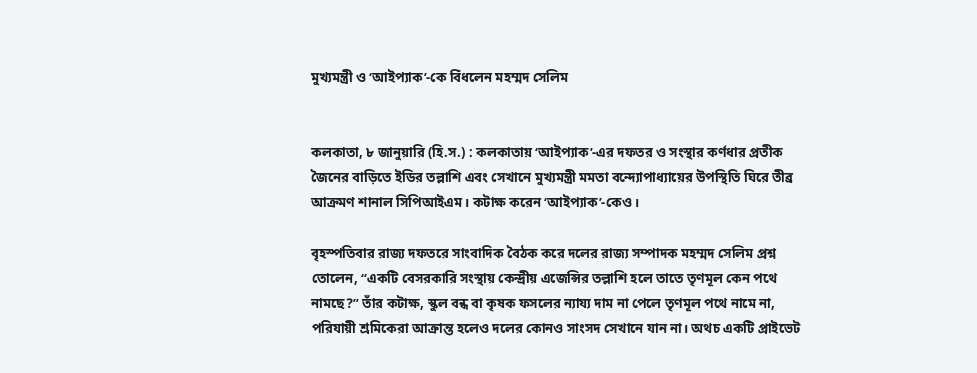মুখ্যমন্ত্রী ও ‘আইপ্যাক’-কে বিঁধলেন মহম্মদ সেলিম


কলকাতা, ৮ জানুয়ারি (হি.স.) : কলকাতায় ‘আইপ্যাক’-এর দফতর ও সংস্থার কর্ণধার প্রতীক জৈনের বাড়িতে ইডির তল্লাশি এবং সেখানে মুখ্যমন্ত্রী মমতা বন্দ্যোপাধ্যায়ের উপস্থিতি ঘিরে তীব্র আক্রমণ শানাল সিপিআইএম। কটাক্ষ করেন ‘আইপ্যাক’-কেও।

বৃহস্পতিবার রাজ্য দফতরে সাংবাদিক বৈঠক করে দলের রাজ্য সম্পাদক মহম্মদ সেলিম প্রশ্ন তোলেন, “একটি বেসরকারি সংস্থায় কেন্দ্রীয় এজেন্সির তল্লাশি হলে তাতে তৃণমূল কেন পথে নামছে?” তাঁর কটাক্ষ, স্কুল বন্ধ বা কৃষক ফসলের ন্যায্য দাম না পেলে তৃণমূল পথে নামে না, পরিযায়ী শ্রমিকেরা আক্রান্ত হলেও দলের কোনও সাংসদ সেখানে যান না। অথচ একটি প্রাইভেট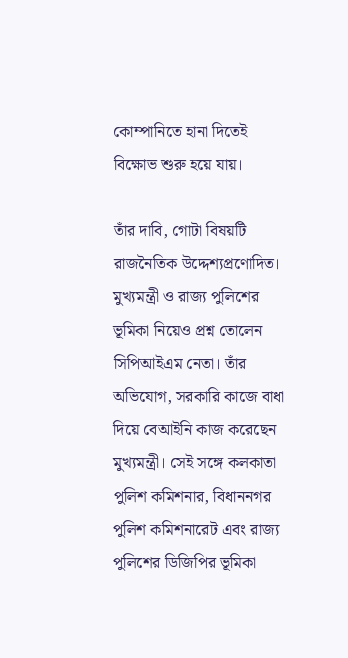কোম্পানিতে হানা দিতেই বিক্ষোভ শুরু হয়ে যায়।

তাঁর দাবি, গোটা বিষয়টি রাজনৈতিক উদ্দেশ্যপ্রণোদিত। মুখ্যমন্ত্রী ও রাজ্য পুলিশের ভূমিকা নিয়েও প্রশ্ন তোলেন সিপিআইএম নেতা। তাঁর অভিযোগ, সরকারি কাজে বাধা দিয়ে বেআইনি কাজ করেছেন মুখ্যমন্ত্রী। সেই সঙ্গে কলকাতা পুলিশ কমিশনার, বিধাননগর পুলিশ কমিশনারেট এবং রাজ্য পুলিশের ডিজিপির ভূমিকা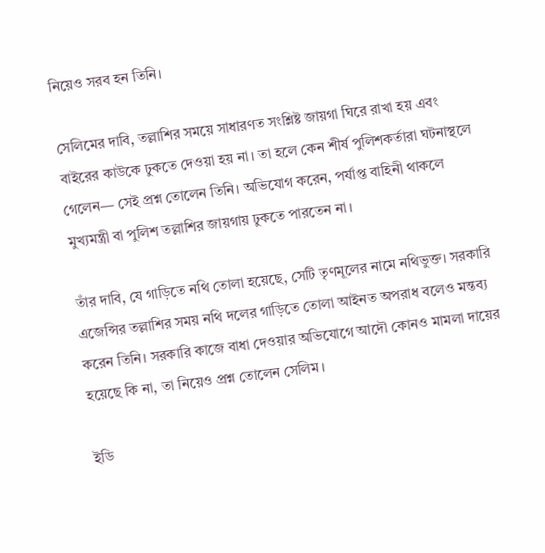নিয়েও সরব হন তিনি।

সেলিমের দাবি, তল্লাশির সময়ে সাধারণত সংশ্লিষ্ট জায়গা ঘিরে রাখা হয় এবং বাইরের কাউকে ঢুকতে দেওয়া হয় না। তা হলে কেন শীর্ষ পুলিশকর্তারা ঘটনাস্থলে গেলেন— সেই প্রশ্ন তোলেন তিনি। অভিযোগ করেন, পর্যাপ্ত বাহিনী থাকলে মুখ্যমন্ত্রী বা পুলিশ তল্লাশির জায়গায় ঢুকতে পারতেন না।

তাঁর দাবি, যে গাড়িতে নথি তোলা হয়েছে, সেটি তৃণমূলের নামে নথিভুক্ত। সরকারি এজেন্সির তল্লাশির সময় নথি দলের গাড়িতে তোলা আইনত অপরাধ বলেও মন্তব্য করেন তিনি। সরকারি কাজে বাধা দেওয়ার অভিযোগে আদৌ কোনও মামলা দায়ের হয়েছে কি না, তা নিয়েও প্রশ্ন তোলেন সেলিম।

ইডি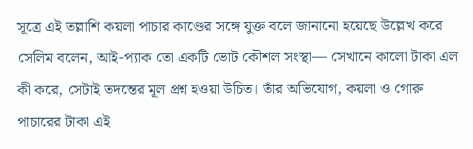সূত্রে এই তল্লাশি কয়লা পাচার কাণ্ডের সঙ্গে যুক্ত বলে জানানো হয়েছে উল্লেখ করে সেলিম বলেন, আই-প্যাক তো একটি ভোট কৌশল সংস্থা— সেখানে কালো টাকা এল কী করে, সেটাই তদন্তের মূল প্রশ্ন হওয়া উচিত। তাঁর অভিযোগ, কয়লা ও গোরু পাচারের টাকা এই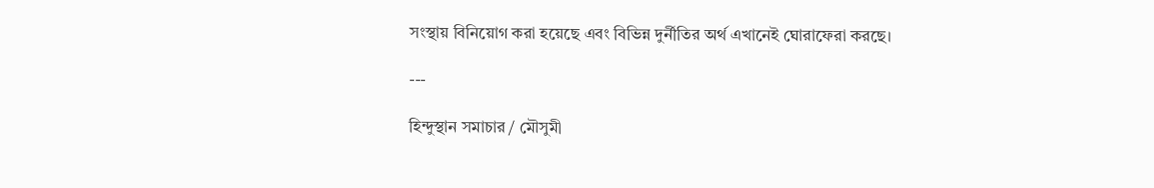সংস্থায় বিনিয়োগ করা হয়েছে এবং বিভিন্ন দুর্নীতির অর্থ এখানেই ঘোরাফেরা করছে।

---

হিন্দুস্থান সমাচার / মৌসুমী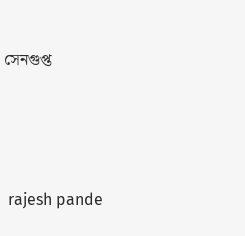সেনগুপ্ত






 rajesh pande